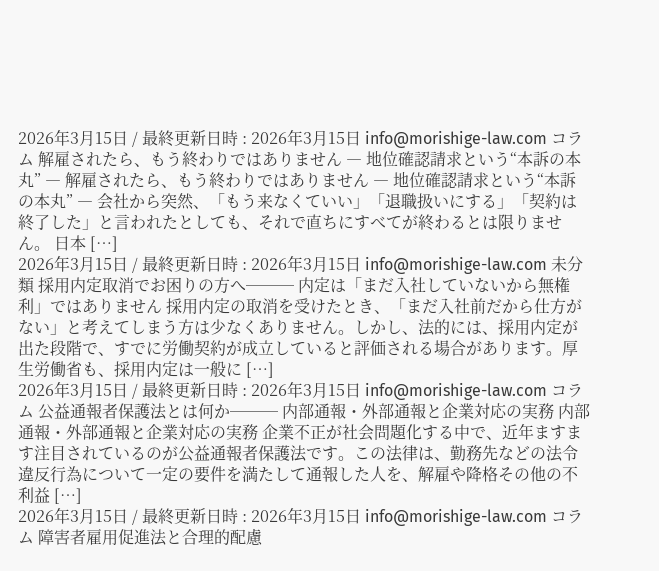2026年3月15日 / 最終更新日時 : 2026年3月15日 info@morishige-law.com コラム 解雇されたら、もう終わりではありません ― 地位確認請求という“本訴の本丸” ― 解雇されたら、もう終わりではありません ― 地位確認請求という“本訴の本丸” ― 会社から突然、「もう来なくていい」「退職扱いにする」「契約は終了した」と言われたとしても、それで直ちにすべてが終わるとは限りません。 日本 […]
2026年3月15日 / 最終更新日時 : 2026年3月15日 info@morishige-law.com 未分類 採用内定取消でお困りの方へ─── 内定は「まだ入社していないから無権利」ではありません 採用内定の取消を受けたとき、「まだ入社前だから仕方がない」と考えてしまう方は少なくありません。しかし、法的には、採用内定が出た段階で、すでに労働契約が成立していると評価される場合があります。厚生労働省も、採用内定は一般に […]
2026年3月15日 / 最終更新日時 : 2026年3月15日 info@morishige-law.com コラム 公益通報者保護法とは何か─── 内部通報・外部通報と企業対応の実務 内部通報・外部通報と企業対応の実務 企業不正が社会問題化する中で、近年ますます注目されているのが公益通報者保護法です。この法律は、勤務先などの法令違反行為について一定の要件を満たして通報した人を、解雇や降格その他の不利益 […]
2026年3月15日 / 最終更新日時 : 2026年3月15日 info@morishige-law.com コラム 障害者雇用促進法と合理的配慮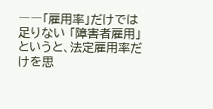――「雇用率」だけでは足りない 「障害者雇用」というと、法定雇用率だけを思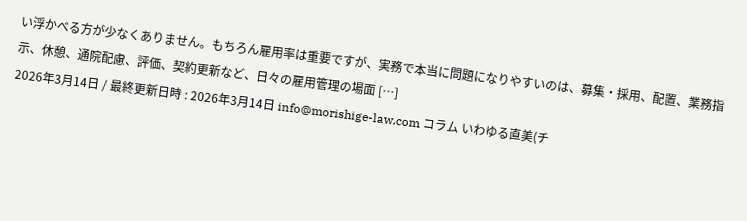い浮かべる方が少なくありません。もちろん雇用率は重要ですが、実務で本当に問題になりやすいのは、募集・採用、配置、業務指示、休憩、通院配慮、評価、契約更新など、日々の雇用管理の場面 […]
2026年3月14日 / 最終更新日時 : 2026年3月14日 info@morishige-law.com コラム いわゆる直美(チ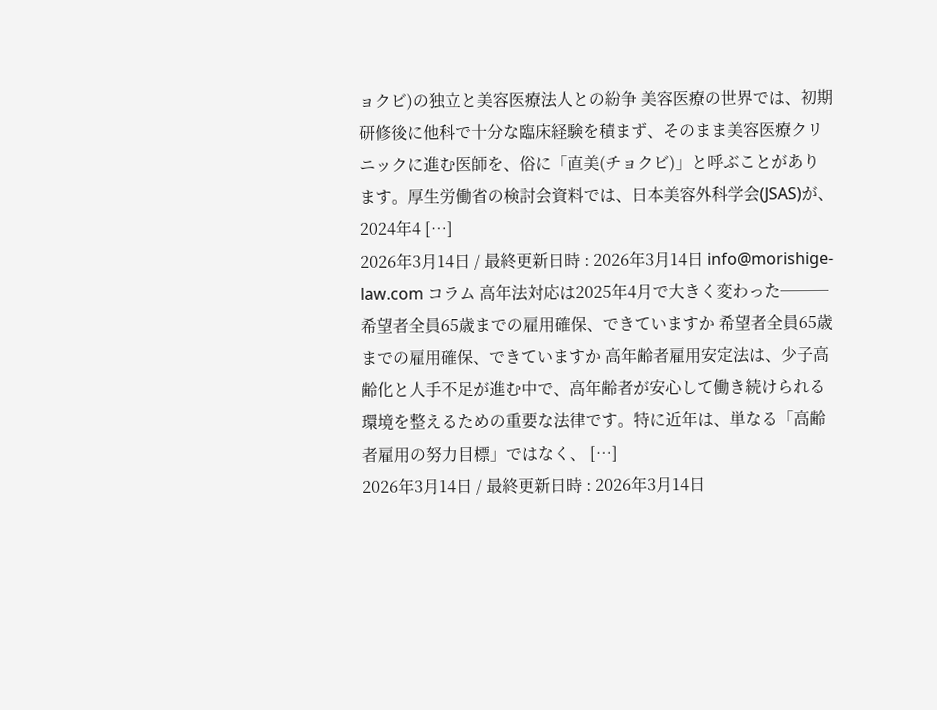ョクビ)の独立と美容医療法人との紛争 美容医療の世界では、初期研修後に他科で十分な臨床経験を積まず、そのまま美容医療クリニックに進む医師を、俗に「直美(チョクビ)」と呼ぶことがあります。厚生労働省の検討会資料では、日本美容外科学会(JSAS)が、2024年4 […]
2026年3月14日 / 最終更新日時 : 2026年3月14日 info@morishige-law.com コラム 高年法対応は2025年4月で大きく変わった───希望者全員65歳までの雇用確保、できていますか 希望者全員65歳までの雇用確保、できていますか 高年齢者雇用安定法は、少子高齢化と人手不足が進む中で、高年齢者が安心して働き続けられる環境を整えるための重要な法律です。特に近年は、単なる「高齢者雇用の努力目標」ではなく、 […]
2026年3月14日 / 最終更新日時 : 2026年3月14日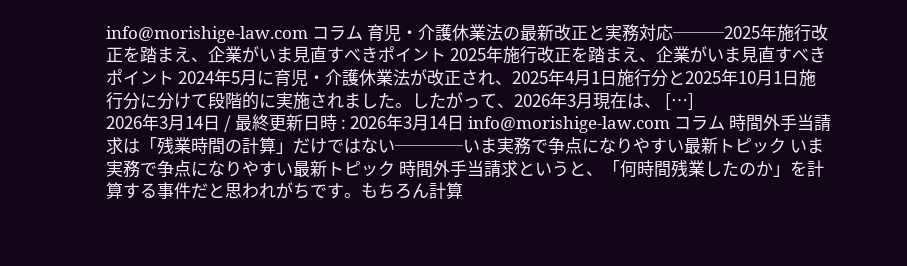info@morishige-law.com コラム 育児・介護休業法の最新改正と実務対応───2025年施行改正を踏まえ、企業がいま見直すべきポイント 2025年施行改正を踏まえ、企業がいま見直すべきポイント 2024年5月に育児・介護休業法が改正され、2025年4月1日施行分と2025年10月1日施行分に分けて段階的に実施されました。したがって、2026年3月現在は、 […]
2026年3月14日 / 最終更新日時 : 2026年3月14日 info@morishige-law.com コラム 時間外手当請求は「残業時間の計算」だけではない────いま実務で争点になりやすい最新トピック いま実務で争点になりやすい最新トピック 時間外手当請求というと、「何時間残業したのか」を計算する事件だと思われがちです。もちろん計算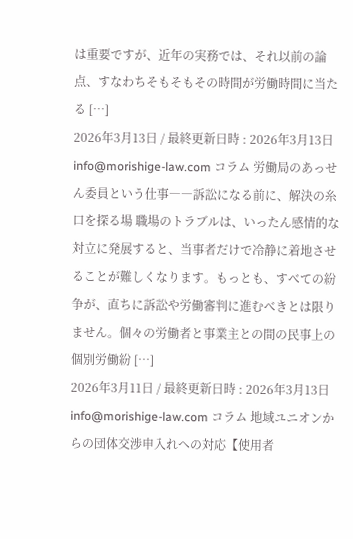は重要ですが、近年の実務では、それ以前の論点、すなわちそもそもその時間が労働時間に当たる […]
2026年3月13日 / 最終更新日時 : 2026年3月13日 info@morishige-law.com コラム 労働局のあっせん委員という仕事――訴訟になる前に、解決の糸口を探る場 職場のトラブルは、いったん感情的な対立に発展すると、当事者だけで冷静に着地させることが難しくなります。もっとも、すべての紛争が、直ちに訴訟や労働審判に進むべきとは限りません。個々の労働者と事業主との間の民事上の個別労働紛 […]
2026年3月11日 / 最終更新日時 : 2026年3月13日 info@morishige-law.com コラム 地域ユニオンからの団体交渉申入れへの対応【使用者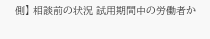側】 相談前の状況 試用期間中の労働者か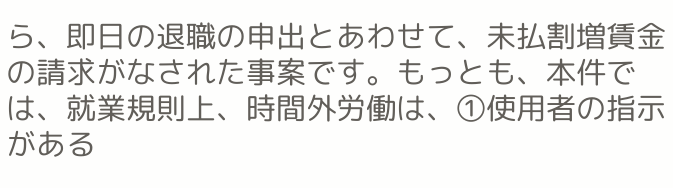ら、即日の退職の申出とあわせて、未払割増賃金の請求がなされた事案です。もっとも、本件では、就業規則上、時間外労働は、①使用者の指示がある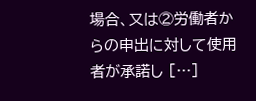場合、又は②労働者からの申出に対して使用者が承諾し […]